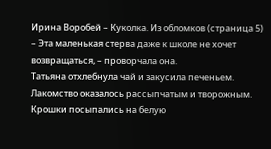Ирина Воробей – Куколка. Из обломков (страница 5)
– Эта маленькая стерва даже к школе не хочет возвращаться, – проворчала она.
Татьяна отхлебнула чай и закусила печеньем. Лакомство оказалось рассыпчатым и творожным. Крошки посыпались на белую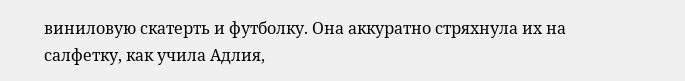виниловую скатерть и футболку. Она аккуратно стряхнула их на салфетку, как учила Адлия,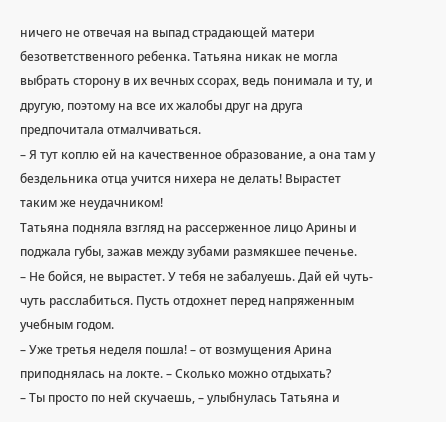ничего не отвечая на выпад страдающей матери безответственного ребенка. Татьяна никак не могла выбрать сторону в их вечных ссорах, ведь понимала и ту, и другую, поэтому на все их жалобы друг на друга предпочитала отмалчиваться.
– Я тут коплю ей на качественное образование, а она там у бездельника отца учится нихера не делать! Вырастет таким же неудачником!
Татьяна подняла взгляд на рассерженное лицо Арины и поджала губы, зажав между зубами размякшее печенье.
– Не бойся, не вырастет. У тебя не забалуешь. Дай ей чуть-чуть расслабиться. Пусть отдохнет перед напряженным учебным годом.
– Уже третья неделя пошла! – от возмущения Арина приподнялась на локте. – Сколько можно отдыхать?
– Ты просто по ней скучаешь, – улыбнулась Татьяна и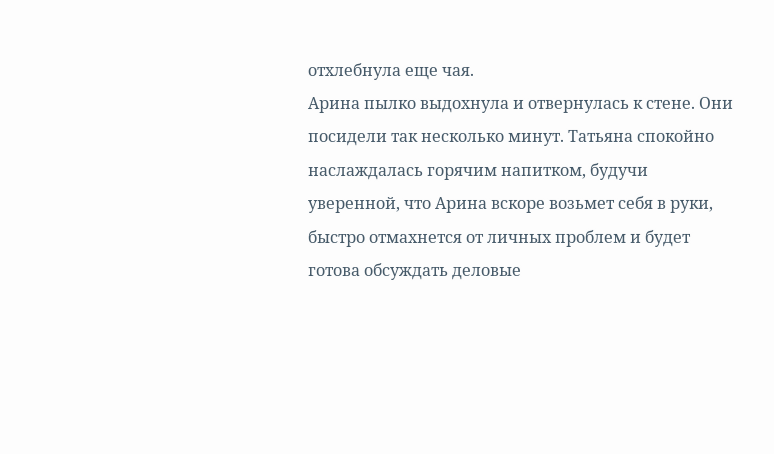отхлебнула еще чая.
Арина пылко выдохнула и отвернулась к стене. Они посидели так несколько минут. Татьяна спокойно наслаждалась горячим напитком, будучи уверенной, что Арина вскоре возьмет себя в руки, быстро отмахнется от личных проблем и будет готова обсуждать деловые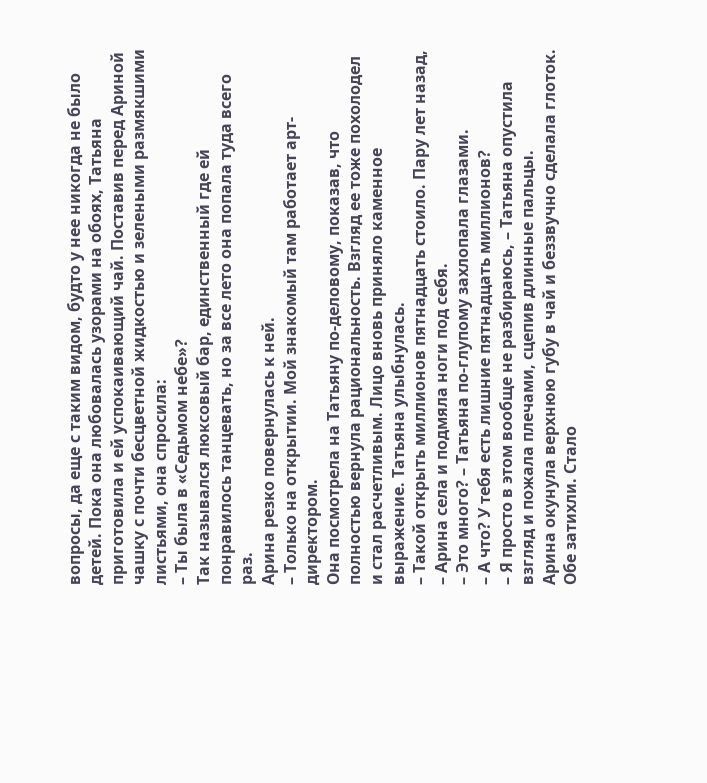вопросы, да еще с таким видом, будто у нее никогда не было детей. Пока она любовалась узорами на обоях, Татьяна приготовила и ей успокаивающий чай. Поставив перед Ариной чашку с почти бесцветной жидкостью и зелеными размякшими листьями, она спросила:
– Ты была в «Седьмом небе»?
Так назывался люксовый бар, единственный где ей понравилось танцевать, но за все лето она попала туда всего раз.
Арина резко повернулась к ней.
– Только на открытии. Мой знакомый там работает арт-директором.
Она посмотрела на Татьяну по-деловому, показав, что полностью вернула рациональность. Взгляд ее тоже похолодел и стал расчетливым. Лицо вновь приняло каменное выражение. Татьяна улыбнулась.
– Такой открыть миллионов пятнадцать стоило. Пару лет назад, – Арина села и подмяла ноги под себя.
– Это много? – Татьяна по-глупому захлопала глазами.
– А что? У тебя есть лишние пятнадцать миллионов?
– Я просто в этом вообще не разбираюсь, – Татьяна опустила взгляд и пожала плечами, сцепив длинные пальцы.
Арина окунула верхнюю губу в чай и беззвучно сделала глоток. Обе затихли. Стало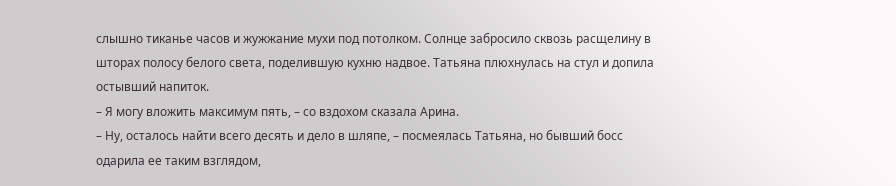слышно тиканье часов и жужжание мухи под потолком. Солнце забросило сквозь расщелину в шторах полосу белого света, поделившую кухню надвое. Татьяна плюхнулась на стул и допила остывший напиток.
– Я могу вложить максимум пять, – со вздохом сказала Арина.
– Ну, осталось найти всего десять и дело в шляпе, – посмеялась Татьяна, но бывший босс одарила ее таким взглядом,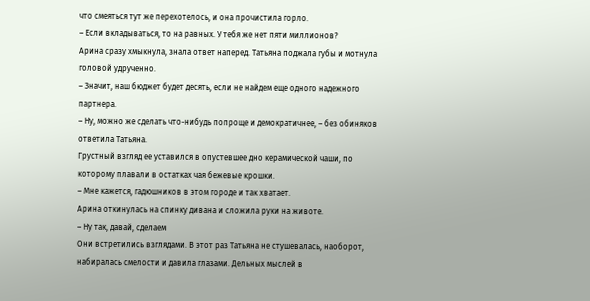что смеяться тут же перехотелось, и она прочистила горло.
– Если вкладываться, то на равных. У тебя же нет пяти миллионов?
Арина сразу хмыкнула, знала ответ наперед. Татьяна поджала губы и мотнула головой удрученно.
– Значит, наш бюджет будет десять, если не найдем еще одного надежного партнера.
– Ну, можно же сделать что-нибудь попроще и демократичнее, – без обиняков ответила Татьяна.
Грустный взгляд ее уставился в опустевшее дно керамической чаши, по которому плавали в остатках чая бежевые крошки.
– Мне кажется, гадюшников в этом городе и так хватает.
Арина откинулась на спинку дивана и сложила руки на животе.
– Ну так, давай, сделаем
Они встретились взглядами. В этот раз Татьяна не стушевалась, наоборот, набиралась смелости и давила глазами. Дельных мыслей в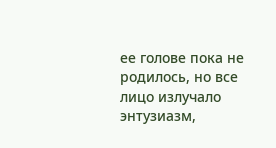ее голове пока не родилось, но все лицо излучало энтузиазм,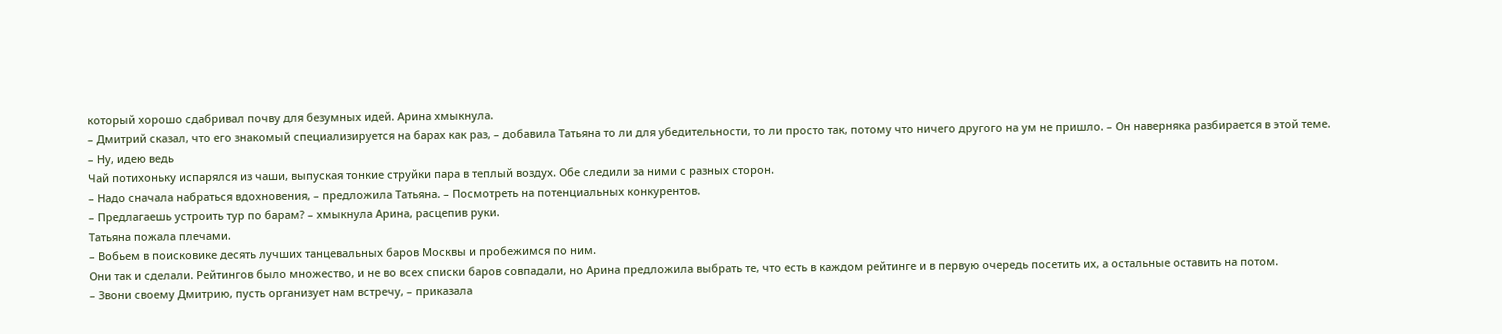который хорошо сдабривал почву для безумных идей. Арина хмыкнула.
– Дмитрий сказал, что его знакомый специализируется на барах как раз, – добавила Татьяна то ли для убедительности, то ли просто так, потому что ничего другого на ум не пришло. – Он наверняка разбирается в этой теме.
– Ну, идею ведь
Чай потихоньку испарялся из чаши, выпуская тонкие струйки пара в теплый воздух. Обе следили за ними с разных сторон.
– Надо сначала набраться вдохновения, – предложила Татьяна. – Посмотреть на потенциальных конкурентов.
– Предлагаешь устроить тур по барам? – хмыкнула Арина, расцепив руки.
Татьяна пожала плечами.
– Вобьем в поисковике десять лучших танцевальных баров Москвы и пробежимся по ним.
Они так и сделали. Рейтингов было множество, и не во всех списки баров совпадали, но Арина предложила выбрать те, что есть в каждом рейтинге и в первую очередь посетить их, а остальные оставить на потом.
– Звони своему Дмитрию, пусть организует нам встречу, – приказала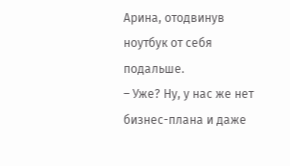Арина, отодвинув ноутбук от себя подальше.
– Уже? Ну, у нас же нет бизнес-плана и даже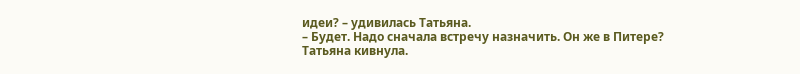идеи? – удивилась Татьяна.
– Будет. Надо сначала встречу назначить. Он же в Питере?
Татьяна кивнула.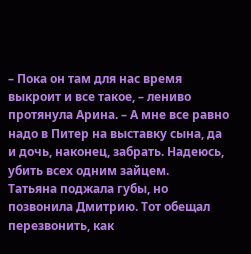– Пока он там для нас время выкроит и все такое, – лениво протянула Арина. – А мне все равно надо в Питер на выставку сына, да и дочь, наконец, забрать. Надеюсь, убить всех одним зайцем.
Татьяна поджала губы, но позвонила Дмитрию. Тот обещал перезвонить, как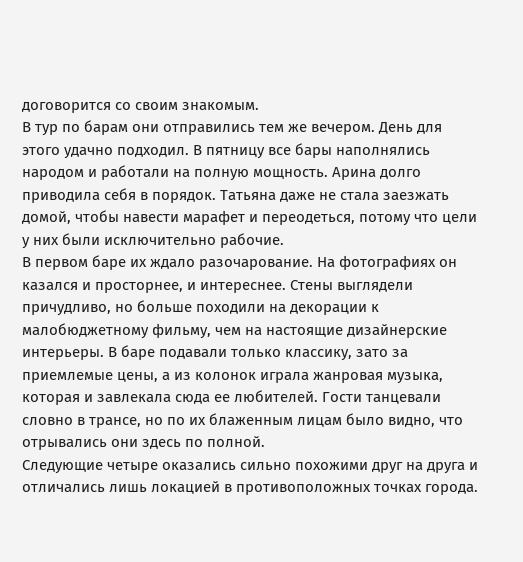договорится со своим знакомым.
В тур по барам они отправились тем же вечером. День для этого удачно подходил. В пятницу все бары наполнялись народом и работали на полную мощность. Арина долго приводила себя в порядок. Татьяна даже не стала заезжать домой, чтобы навести марафет и переодеться, потому что цели у них были исключительно рабочие.
В первом баре их ждало разочарование. На фотографиях он казался и просторнее, и интереснее. Стены выглядели причудливо, но больше походили на декорации к малобюджетному фильму, чем на настоящие дизайнерские интерьеры. В баре подавали только классику, зато за приемлемые цены, а из колонок играла жанровая музыка, которая и завлекала сюда ее любителей. Гости танцевали словно в трансе, но по их блаженным лицам было видно, что отрывались они здесь по полной.
Следующие четыре оказались сильно похожими друг на друга и отличались лишь локацией в противоположных точках города.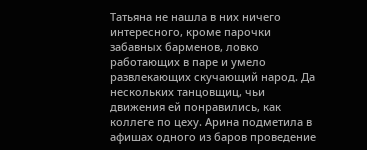Татьяна не нашла в них ничего интересного, кроме парочки забавных барменов, ловко работающих в паре и умело развлекающих скучающий народ. Да нескольких танцовщиц, чьи движения ей понравились, как коллеге по цеху. Арина подметила в афишах одного из баров проведение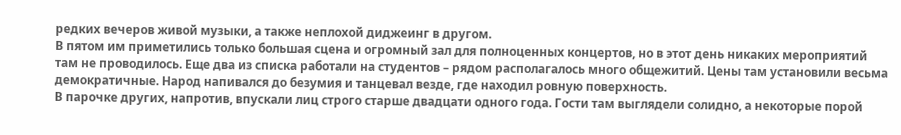редких вечеров живой музыки, а также неплохой диджеинг в другом.
В пятом им приметились только большая сцена и огромный зал для полноценных концертов, но в этот день никаких мероприятий там не проводилось. Еще два из списка работали на студентов – рядом располагалось много общежитий. Цены там установили весьма демократичные. Народ напивался до безумия и танцевал везде, где находил ровную поверхность.
В парочке других, напротив, впускали лиц строго старше двадцати одного года. Гости там выглядели солидно, а некоторые порой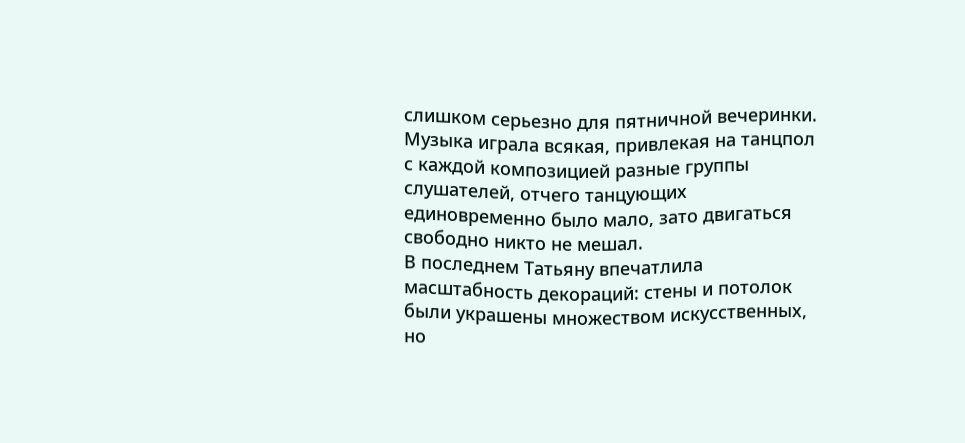слишком серьезно для пятничной вечеринки. Музыка играла всякая, привлекая на танцпол с каждой композицией разные группы слушателей, отчего танцующих единовременно было мало, зато двигаться свободно никто не мешал.
В последнем Татьяну впечатлила масштабность декораций: стены и потолок были украшены множеством искусственных, но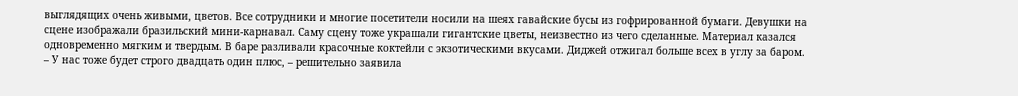выглядящих очень живыми, цветов. Все сотрудники и многие посетители носили на шеях гавайские бусы из гофрированной бумаги. Девушки на сцене изображали бразильский мини-карнавал. Саму сцену тоже украшали гигантские цветы, неизвестно из чего сделанные. Материал казался одновременно мягким и твердым. В баре разливали красочные коктейли с экзотическими вкусами. Диджей отжигал больше всех в углу за баром.
– У нас тоже будет строго двадцать один плюс, – решительно заявила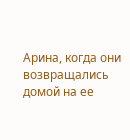Арина, когда они возвращались домой на ее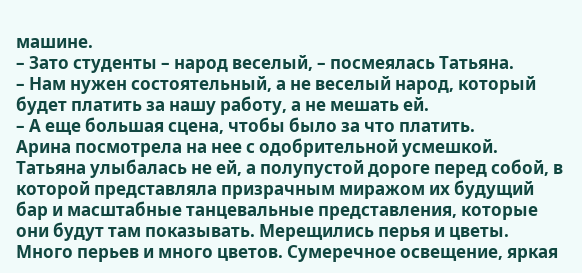машине.
– Зато студенты – народ веселый, – посмеялась Татьяна.
– Нам нужен состоятельный, а не веселый народ, который будет платить за нашу работу, а не мешать ей.
– А еще большая сцена, чтобы было за что платить.
Арина посмотрела на нее с одобрительной усмешкой. Татьяна улыбалась не ей, а полупустой дороге перед собой, в которой представляла призрачным миражом их будущий бар и масштабные танцевальные представления, которые они будут там показывать. Мерещились перья и цветы. Много перьев и много цветов. Сумеречное освещение, яркая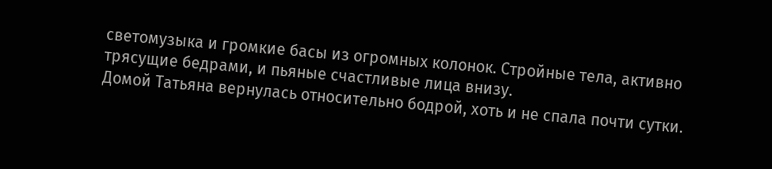светомузыка и громкие басы из огромных колонок. Стройные тела, активно трясущие бедрами, и пьяные счастливые лица внизу.
Домой Татьяна вернулась относительно бодрой, хоть и не спала почти сутки.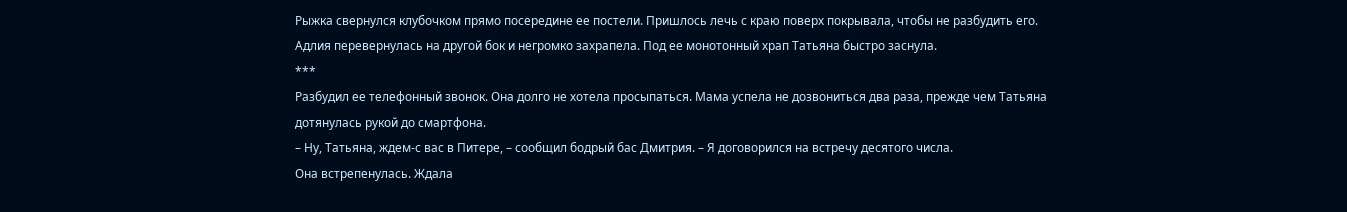Рыжка свернулся клубочком прямо посередине ее постели. Пришлось лечь с краю поверх покрывала, чтобы не разбудить его. Адлия перевернулась на другой бок и негромко захрапела. Под ее монотонный храп Татьяна быстро заснула.
***
Разбудил ее телефонный звонок. Она долго не хотела просыпаться. Мама успела не дозвониться два раза, прежде чем Татьяна дотянулась рукой до смартфона.
– Ну, Татьяна, ждем-с вас в Питере, – сообщил бодрый бас Дмитрия. – Я договорился на встречу десятого числа.
Она встрепенулась. Ждала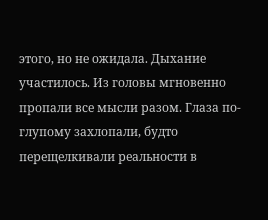этого, но не ожидала. Дыхание участилось. Из головы мгновенно пропали все мысли разом. Глаза по-глупому захлопали, будто перещелкивали реальности в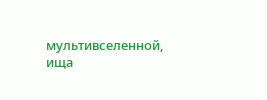мультивселенной, ища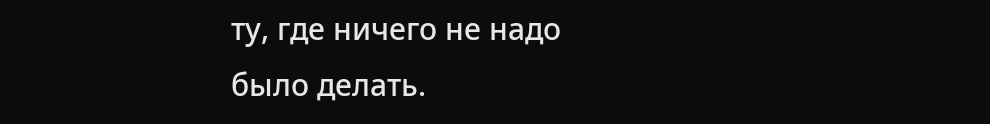ту, где ничего не надо было делать.